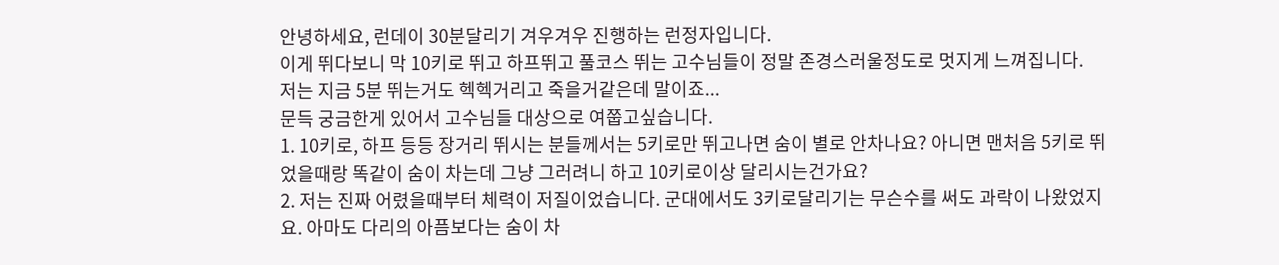안녕하세요, 런데이 30분달리기 겨우겨우 진행하는 런정자입니다.
이게 뛰다보니 막 10키로 뛰고 하프뛰고 풀코스 뛰는 고수님들이 정말 존경스러울정도로 멋지게 느껴집니다.
저는 지금 5분 뛰는거도 헥헥거리고 죽을거같은데 말이죠...
문득 궁금한게 있어서 고수님들 대상으로 여쭙고싶습니다.
1. 10키로, 하프 등등 장거리 뛰시는 분들께서는 5키로만 뛰고나면 숨이 별로 안차나요? 아니면 맨처음 5키로 뛰었을때랑 똑같이 숨이 차는데 그냥 그러려니 하고 10키로이상 달리시는건가요?
2. 저는 진짜 어렸을때부터 체력이 저질이었습니다. 군대에서도 3키로달리기는 무슨수를 써도 과락이 나왔었지요. 아마도 다리의 아픔보다는 숨이 차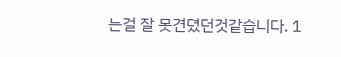는걸 잘 못견뎠던것같습니다. 1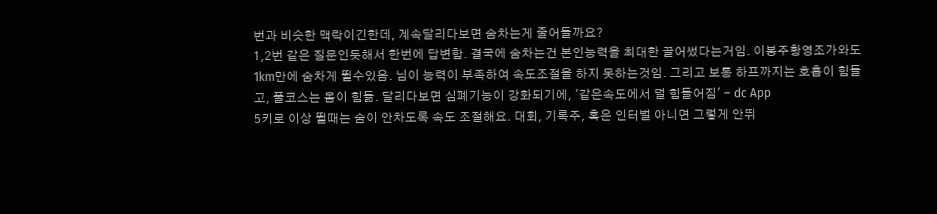번과 비슷한 맥락이긴한데, 계속달리다보면 숨차는게 줄어들까요?
1,2번 같은 질문인듯해서 한번에 답변함. 결국에 숨차는건 본인능력을 최대한 끌어썼다는거임. 이봉주황영조가와도 1km만에 숨차게 뛸수있음. 님이 능력이 부족하여 속도조절을 하지 못하는것임. 그리고 보통 하프까지는 호흡이 힘들고, 풀코스는 몸이 힘듦. 달리다보면 심폐기능이 강화되기에, '같은속도에서 덜 힘들어짐' - dc App
5키로 이상 뛸때는 숨이 안차도록 속도 조절해요. 대회, 기록주, 혹은 인터벌 아니면 그렇게 안뛰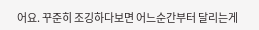어요. 꾸준히 조깅하다보면 어느순간부터 달리는게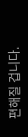편해질 겁니다.